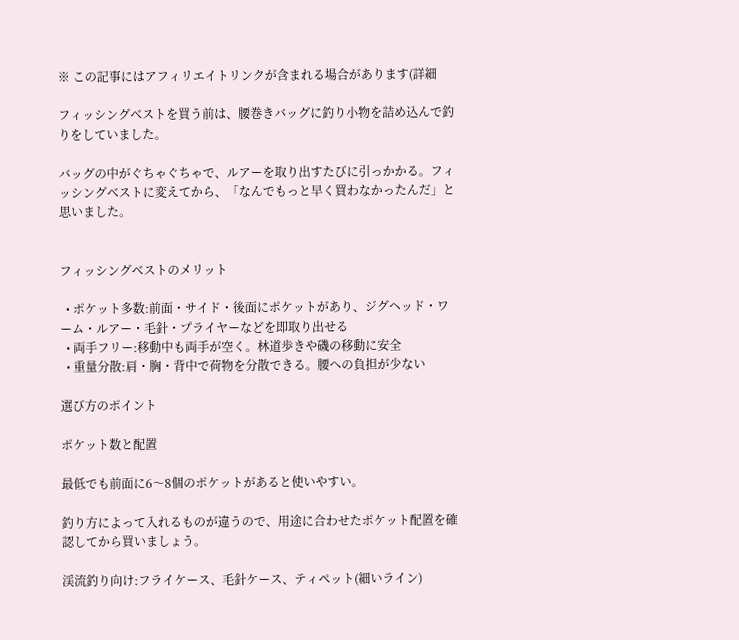※ この記事にはアフィリエイトリンクが含まれる場合があります(詳細

フィッシングベストを買う前は、腰巻きバッグに釣り小物を詰め込んで釣りをしていました。

バッグの中がぐちゃぐちゃで、ルアーを取り出すたびに引っかかる。フィッシングベストに変えてから、「なんでもっと早く買わなかったんだ」と思いました。


フィッシングベストのメリット

  • ポケット多数:前面・サイド・後面にポケットがあり、ジグヘッド・ワーム・ルアー・毛針・プライヤーなどを即取り出せる
  • 両手フリー:移動中も両手が空く。林道歩きや磯の移動に安全
  • 重量分散:肩・胸・背中で荷物を分散できる。腰への負担が少ない

選び方のポイント

ポケット数と配置

最低でも前面に6〜8個のポケットがあると使いやすい。

釣り方によって入れるものが違うので、用途に合わせたポケット配置を確認してから買いましょう。

渓流釣り向け:フライケース、毛針ケース、ティペット(細いライン)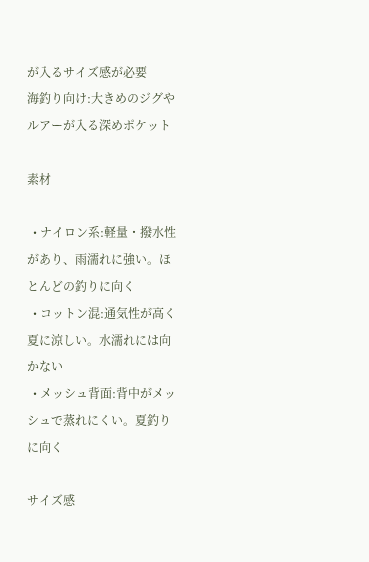が入るサイズ感が必要
海釣り向け:大きめのジグやルアーが入る深めポケット

素材

  • ナイロン系:軽量・撥水性があり、雨濡れに強い。ほとんどの釣りに向く
  • コットン混:通気性が高く夏に涼しい。水濡れには向かない
  • メッシュ背面:背中がメッシュで蒸れにくい。夏釣りに向く

サイズ感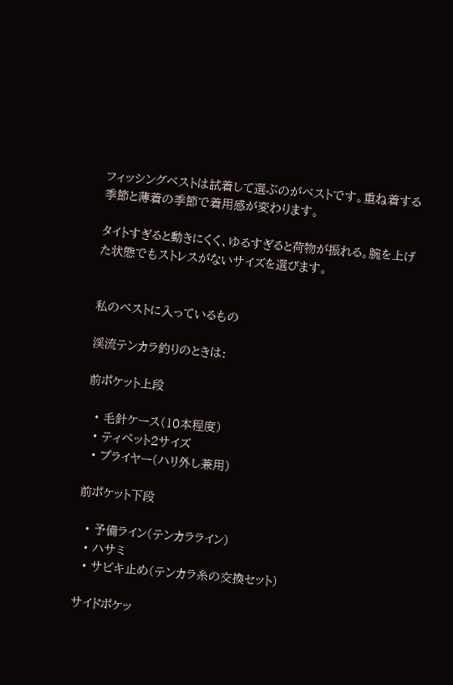フィッシングベストは試着して選ぶのがベストです。重ね着する季節と薄着の季節で着用感が変わります。

タイトすぎると動きにくく、ゆるすぎると荷物が振れる。腕を上げた状態でもストレスがないサイズを選びます。


私のベストに入っているもの

渓流テンカラ釣りのときは:

前ポケット上段

  • 毛針ケース(10本程度)
  • ティペット2サイズ
  • プライヤー(ハリ外し兼用)

前ポケット下段

  • 予備ライン(テンカラライン)
  • ハサミ
  • サビキ止め(テンカラ糸の交換セット)

サイドポケッ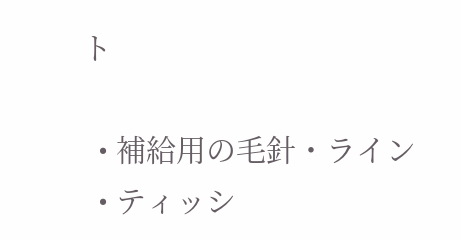ト

  • 補給用の毛針・ライン
  • ティッシ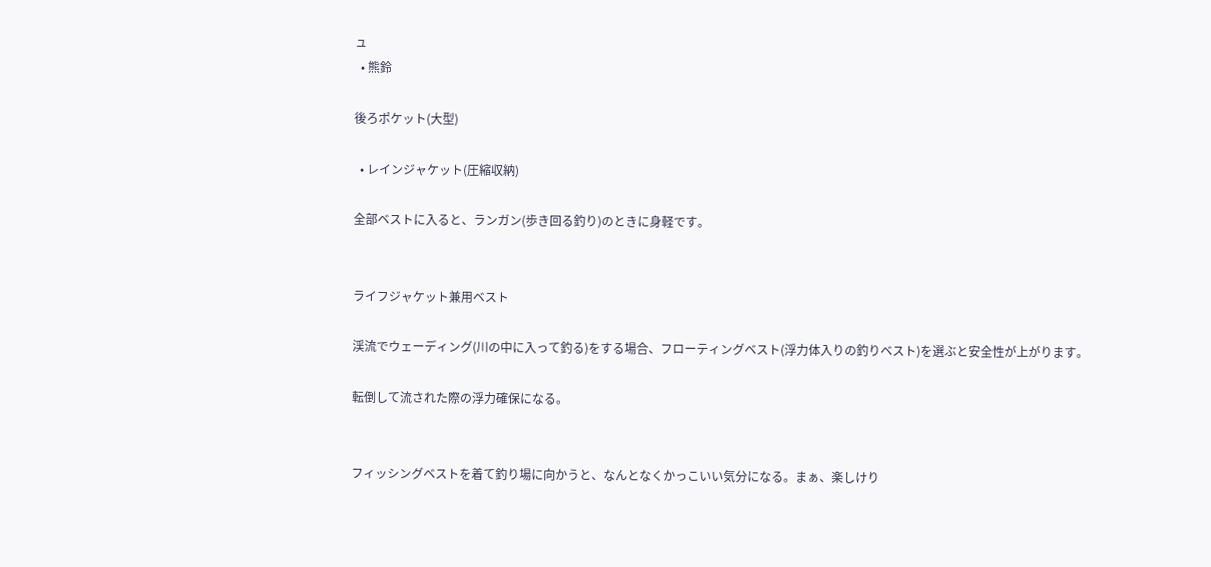ュ
  • 熊鈴

後ろポケット(大型)

  • レインジャケット(圧縮収納)

全部ベストに入ると、ランガン(歩き回る釣り)のときに身軽です。


ライフジャケット兼用ベスト

渓流でウェーディング(川の中に入って釣る)をする場合、フローティングベスト(浮力体入りの釣りベスト)を選ぶと安全性が上がります。

転倒して流された際の浮力確保になる。


フィッシングベストを着て釣り場に向かうと、なんとなくかっこいい気分になる。まぁ、楽しけり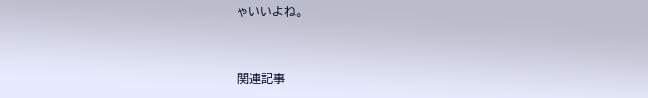ゃいいよね。


関連記事